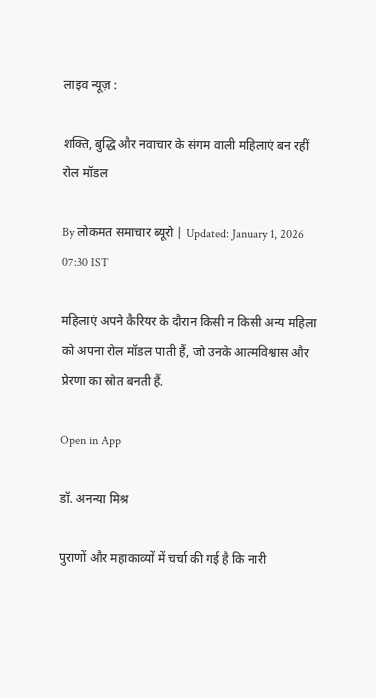लाइव न्यूज़ :

शक्ति, बुद्धि और नवाचार के संगम वाली महिलाएं बन रहीं रोल मॉडल

By लोकमत समाचार ब्यूरो | Updated: January 1, 2026 07:30 IST

महिलाएं अपने कैरियर के दौरान किसी न किसी अन्य महिला को अपना रोल मॉडल पाती हैं, जो उनके आत्मविश्वास और प्रेरणा का स्रोत बनती हैं.

Open in App

डॉ. अनन्या मिश्र

पुराणों और महाकाव्यों में चर्चा की गई है कि नारी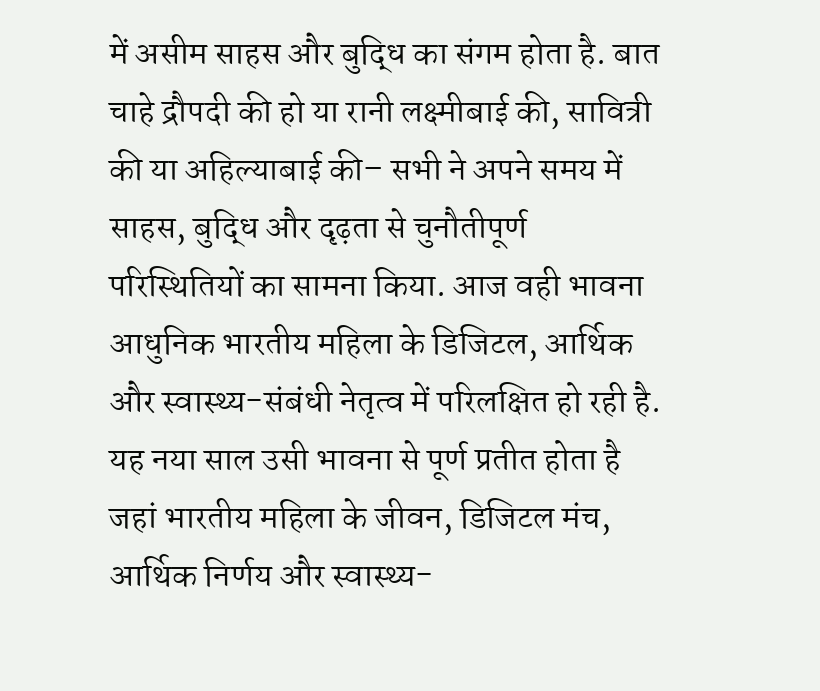में असीम साहस और बुद्धि का संगम होता है. बात चाहे द्रौपदी की हो या रानी लक्ष्मीबाई की, सावित्री की या अहिल्याबाई की– सभी ने अपने समय में साहस, बुद्धि और दृढ़ता से चुनौतीपूर्ण परिस्थितियों का सामना किया. आज वही भावना आधुनिक भारतीय महिला के डिजिटल, आर्थिक और स्वास्थ्य-संबंधी नेतृत्व में परिलक्षित हो रही है. यह नया साल उसी भावना से पूर्ण प्रतीत होता है जहां भारतीय महिला के जीवन, डिजिटल मंच, आर्थिक निर्णय और स्वास्थ्य-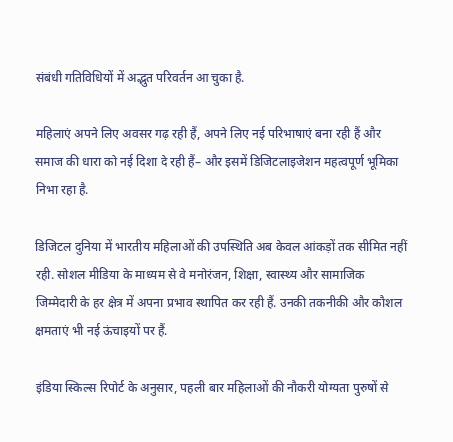संबंधी गतिविधियों में अद्भुत परिवर्तन आ चुका है.

महिलाएं अपने लिए अवसर गढ़ रही हैं, अपने लिए नई परिभाषाएं बना रही हैं और समाज की धारा को नई दिशा दे रही हैं– और इसमें डिजिटलाइजेशन महत्वपूर्ण भूमिका निभा रहा है.

डिजिटल दुनिया में भारतीय महिलाओं की उपस्थिति अब केवल आंकड़ों तक सीमित नहीं रही. सोशल मीडिया के माध्यम से वे मनोरंजन, शिक्षा, स्वास्थ्य और सामाजिक जिम्मेदारी के हर क्षेत्र में अपना प्रभाव स्थापित कर रही हैं. उनकी तकनीकी और कौशल क्षमताएं भी नई ऊंचाइयों पर हैं.

इंडिया स्किल्स रिपोर्ट के अनुसार, पहली बार महिलाओं की नौकरी योग्यता पुरुषों से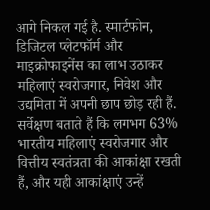आगे निकल गई है. स्मार्टफोन, डिजिटल प्लेटफॉर्म और माइक्रोफाइनेंस का लाभ उठाकर महिलाएं स्वरोजगार, निवेश और उद्यमिता में अपनी छाप छोड़ रही हैं. सर्वेक्षण बताते हैं कि लगभग 63% भारतीय महिलाएं स्वरोजगार और वित्तीय स्वतंत्रता की आकांक्षा रखती हैं, और यही आकांक्षाएं उन्हें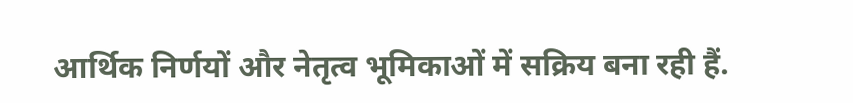आर्थिक निर्णयों और नेतृत्व भूमिकाओं में सक्रिय बना रही हैं.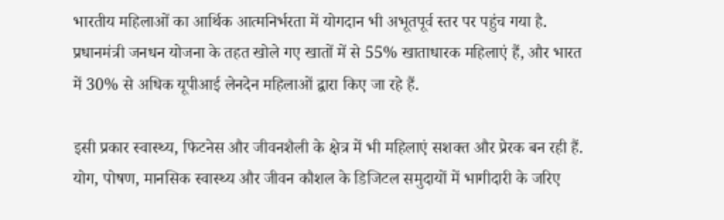भारतीय महिलाओं का आर्थिक आत्मनिर्भरता में योगदान भी अभूतपूर्व स्तर पर पहुंच गया है. प्रधानमंत्री जनधन योजना के तहत खोले गए खातों में से 55% खाताधारक महिलाएं हैं, और भारत में 30% से अधिक यूपीआई लेनदेन महिलाओं द्वारा किए जा रहे हैं.

इसी प्रकार स्वास्थ्य, फिटनेस और जीवनशैली के क्षेत्र में भी महिलाएं सशक्त और प्रेरक बन रही हैं. योग, पोषण, मानसिक स्वास्थ्य और जीवन कौशल के डिजिटल समुदायों में भागीदारी के जरिए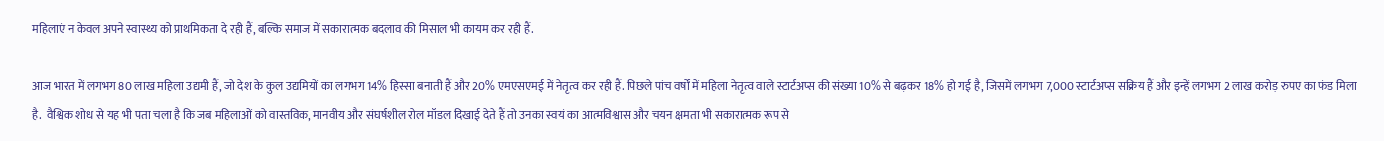महिलाएं न केवल अपने स्वास्थ्य को प्राथमिकता दे रही हैं, बल्कि समाज में सकारात्मक बदलाव की मिसाल भी कायम कर रही हैं.

आज भारत में लगभग 80 लाख महिला उद्यमी हैं, जो देश के कुल उद्यमियों का लगभग 14% हिस्सा बनाती हैं और 20% एमएसएमई में नेतृत्व कर रही हैं. पिछले पांच वर्षों में महिला नेतृत्व वाले स्टार्टअप्स की संख्या 10% से बढ़कर 18% हो गई है, जिसमें लगभग 7,000 स्टार्टअप्स सक्रिय हैं और इन्हें लगभग 2 लाख करोड़ रुपए का फंड मिला है.  वैश्विक शोध से यह भी पता चला है कि जब महिलाओं को वास्तविक, मानवीय और संघर्षशील रोल मॉडल दिखाई देते हैं तो उनका स्वयं का आत्मविश्वास और चयन क्षमता भी सकारात्मक रूप से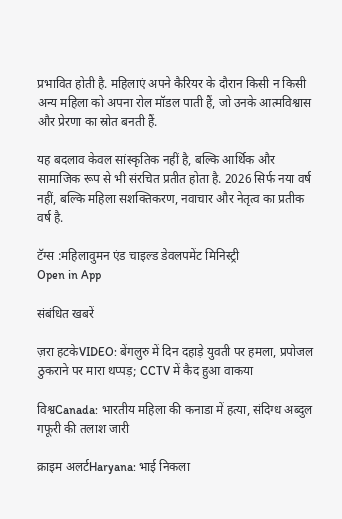प्रभावित होती है. महिलाएं अपने कैरियर के दौरान किसी न किसी अन्य महिला को अपना रोल मॉडल पाती हैं, जो उनके आत्मविश्वास और प्रेरणा का स्रोत बनती हैं.

यह बदलाव केवल सांस्कृतिक नहीं है, बल्कि आर्थिक और सामाजिक रूप से भी संरचित प्रतीत होता है. 2026 सिर्फ नया वर्ष नहीं, बल्कि महिला सशक्तिकरण, नवाचार और नेतृत्व का प्रतीक वर्ष है.

टॅग्स :महिलावुमन एंड चाइल्ड डेवलपमेंट मिनिस्ट्री
Open in App

संबंधित खबरें

ज़रा हटकेVIDEO: बेंगलुरु में दिन दहाड़े युवती पर हमला, प्रपोजल ठुकराने पर मारा थप्पड़; CCTV में कैद हुआ वाकया

विश्वCanada: भारतीय महिला की कनाडा में हत्या, संदिग्ध अब्दुल गफूरी की तलाश जारी

क्राइम अलर्टHaryana: भाई निकला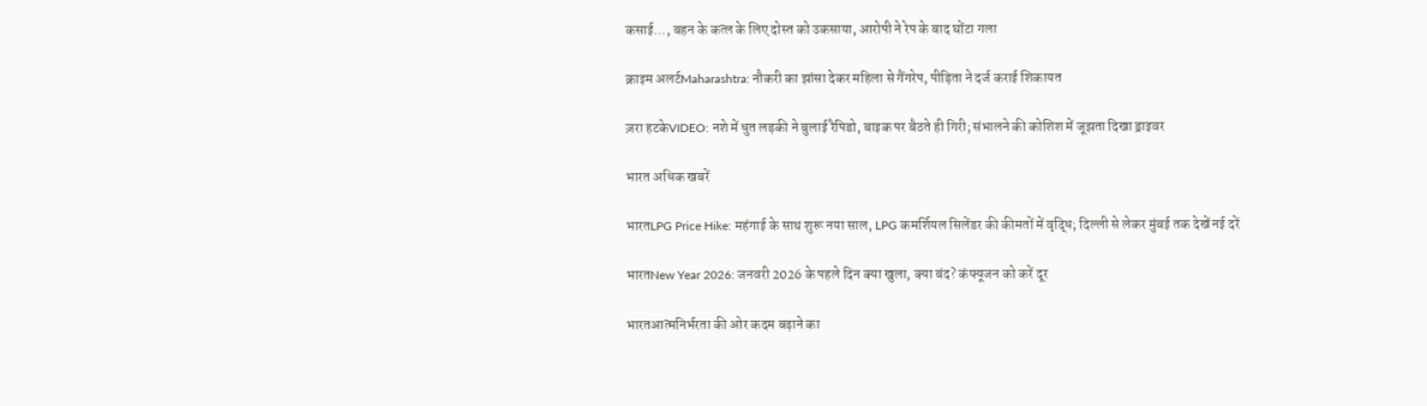कसाई..., बहन के कत्ल के लिए दोस्त को उकसाया, आरोपी ने रेप के बाद घोंटा गला

क्राइम अलर्टMaharashtra: नौकरी का झांसा देकर महिला से गैंगरेप, पीड़िता ने दर्ज कराई शिकायत

ज़रा हटकेVIDEO: नशे में धुत लड़की ने बुलाई रैपिडो, बाइक पर बैठते ही गिरी; संभालने की कोशिश में जूझता दिखा ड्राइवर

भारत अधिक खबरें

भारतLPG Price Hike: महंगाई के साथ शुरू नया साल, LPG कमर्शियल सिलेंडर की कीमतों में वृद्धि; दिल्ली से लेकर मुंबई तक देखें नई दरें

भारतNew Year 2026: जनवरी 2026 के पहले दिन क्या खुला, क्या बंद? कंफ्यूजन को करें दूर

भारतआत्मनिर्भरता की ओर कदम बढ़ाने का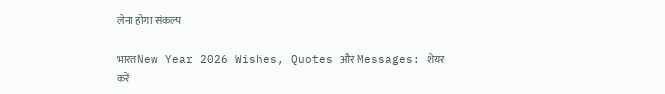लेना होगा संकल्प

भारतNew Year 2026 Wishes, Quotes और Messages: शेयर करें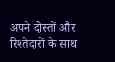अपने दोस्तों और रिश्तेदारों के साथ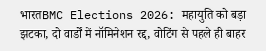भारतBMC Elections 2026: महायुति को बड़ा झटका, दो वार्डों में नॉमिनेशन रद्द, वोटिंग से पहले ही बाहर